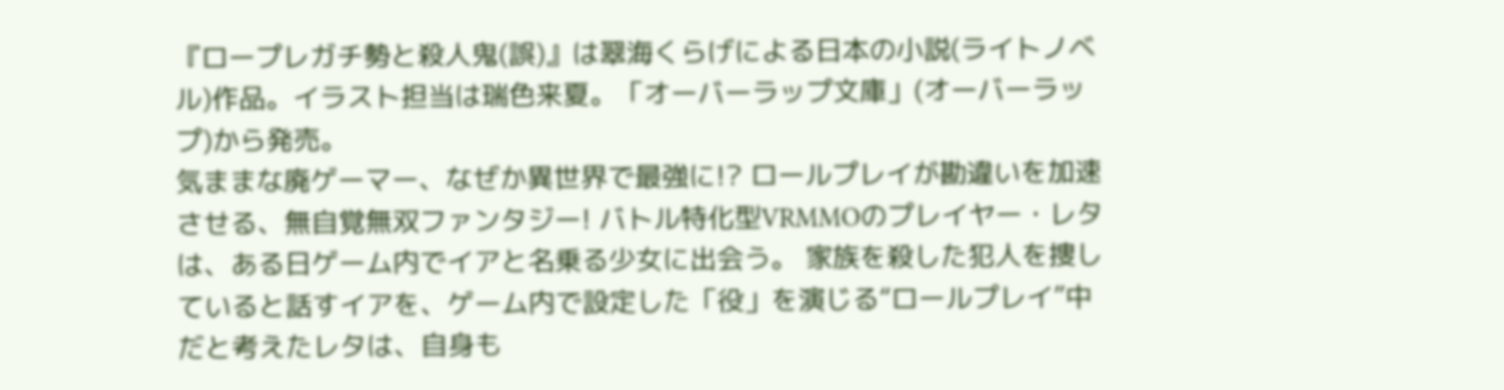『ロープレガチ勢と殺人鬼(誤)』は翠海くらげによる日本の小説(ライトノベル)作品。イラスト担当は瑞色来夏。「オーバーラップ文庫」(オーバーラップ)から発売。
気ままな廃ゲーマー、なぜか異世界で最強に!? ロールプレイが勘違いを加速させる、無自覚無双ファンタジー! バトル特化型VRMMOのプレイヤー・レタは、ある日ゲーム内でイアと名乗る少女に出会う。 家族を殺した犯人を捜していると話すイアを、ゲーム内で設定した「役」を演じる“ロールプレイ”中だと考えたレタは、自身も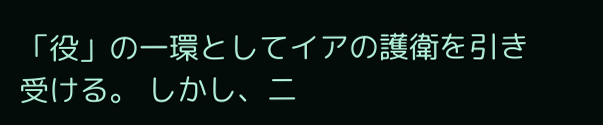「役」の一環としてイアの護衛を引き受ける。 しかし、二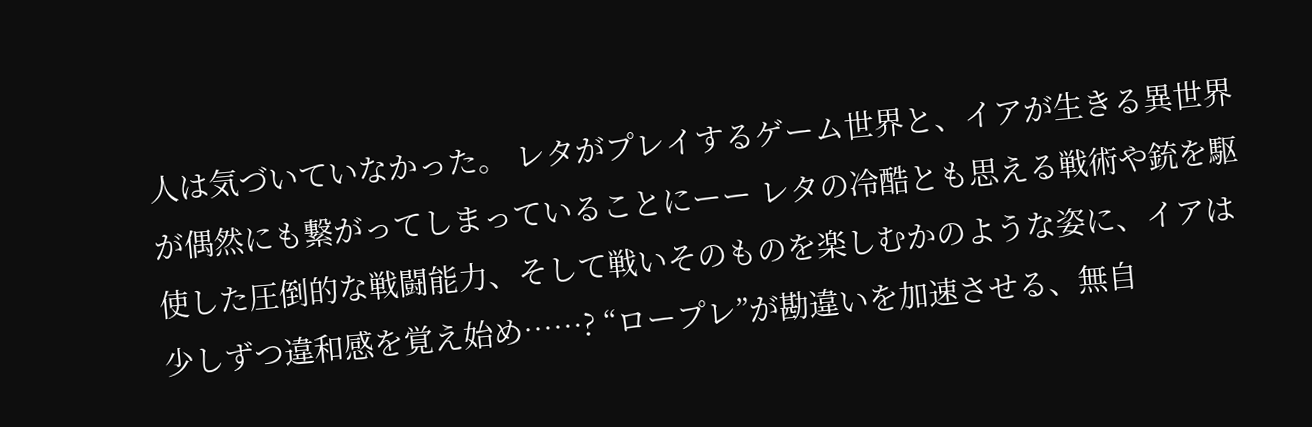人は気づいていなかった。 レタがプレイするゲーム世界と、イアが生きる異世界が偶然にも繋がってしまっていることにーー レタの冷酷とも思える戦術や銃を駆使した圧倒的な戦闘能力、そして戦いそのものを楽しむかのような姿に、イアは少しずつ違和感を覚え始め……? “ロープレ”が勘違いを加速させる、無自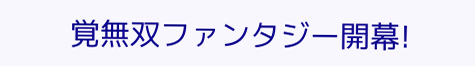覚無双ファンタジー開幕!